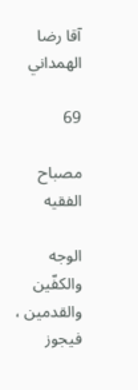آقا رضا الهمداني

69

مصباح الفقيه

الوجه والكفّين والقدمين ، فيجوز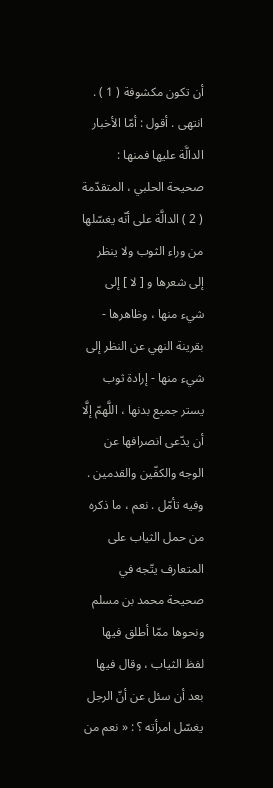أن تكون مكشوفة ( 1 ) . انتهى . أقول : أمّا الأخبار الدالَّة عليها فمنها : صحيحة الحلبي ، المتقدّمة ( 2 ) الدالَّة على أنّه يغسّلها من وراء الثوب ولا ينظر إلى شعرها و [ لا ] إلى شيء منها ، وظاهرها - بقرينة النهي عن النظر إلى شيء منها - إرادة ثوب يستر جميع بدنها ، اللَّهمّ إلَّا أن يدّعى انصرافها عن الوجه والكفّين والقدمين . وفيه تأمّل . نعم ، ما ذكره من حمل الثياب على المتعارف يتّجه في صحيحة محمد بن مسلم ونحوها ممّا أطلق فيها لفظ الثياب ، وقال فيها بعد أن سئل عن أنّ الرجل يغسّل امرأته ؟ : « نعم من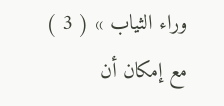وراء الثياب » ( 3 ) مع إمكان أن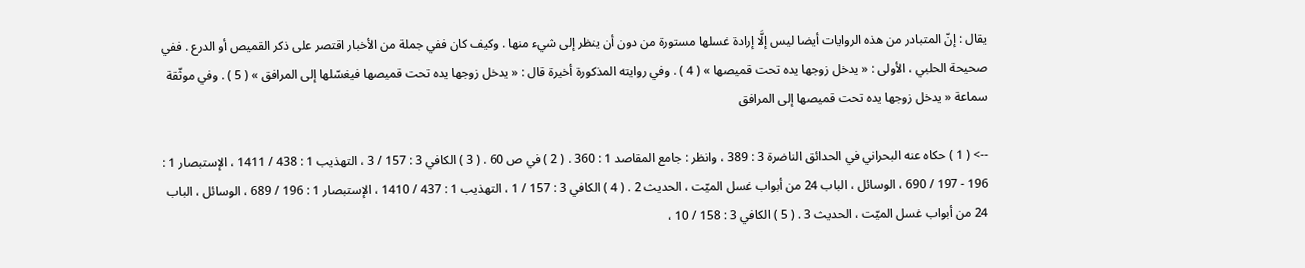يقال : إنّ المتبادر من هذه الروايات أيضا ليس إلَّا إرادة غسلها مستورة من دون أن ينظر إلى شيء منها . وكيف كان ففي جملة من الأخبار اقتصر على ذكر القميص أو الدرع . ففي صحيحة الحلبي ، الأولى : « يدخل زوجها يده تحت قميصها » ( 4 ) . وفي روايته المذكورة أخيرة قال : « يدخل زوجها يده تحت قميصها فيغسّلها إلى المرافق » ( 5 ) . وفي موثّقة سماعة « يدخل زوجها يده تحت قميصها إلى المرافق

--> ( 1 ) حكاه عنه البحراني في الحدائق الناضرة 3 : 389 ، وانظر : جامع المقاصد 1 : 360 . ( 2 ) في ص 60 . ( 3 ) الكافي 3 : 157 / 3 ، التهذيب 1 : 438 / 1411 ، الإستبصار 1 : 196 - 197 / 690 ، الوسائل ، الباب 24 من أبواب غسل الميّت ، الحديث 2 . ( 4 ) الكافي 3 : 157 / 1 ، التهذيب 1 : 437 / 1410 ، الإستبصار 1 : 196 / 689 ، الوسائل ، الباب 24 من أبواب غسل الميّت ، الحديث 3 . ( 5 ) الكافي 3 : 158 / 10 ،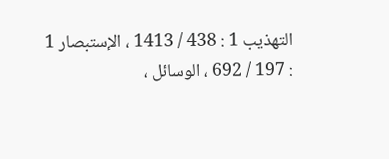التهذيب 1 : 438 / 1413 ، الإستبصار 1 : 197 / 692 ، الوسائل ،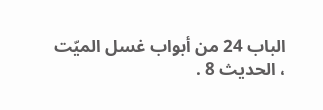الباب 24 من أبواب غسل الميّت ، الحديث 8 .